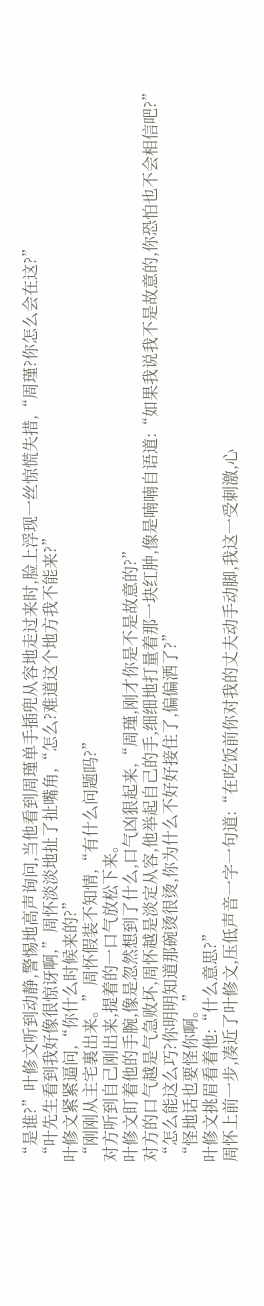“是谁?”叶修文听到动静,警惕地高声询问,当他看到周瑾单手插兜从容地走过来时,脸上浮现一丝惊慌失措,“周瑾?你怎么会在这?”
“叶先生看到我好像很惊讶啊,”周怀淡淡地扯了扯嘴角,“怎么?难道这个地方我不能来?”
叶修文紧紧逼问,“你什么时候来的?”
“刚刚从主宅裏出来。”周怀假装不知情,“有什么问题吗?”
对方听到自己刚出来,提着的一口气放松下来。
叶修文盯着他的手腕,像是忽然想到了什么,口气凶狠起来,“周瑾,刚才你是不是故意的?”
对方的口气越是气急败坏,周怀越是淡定从容,他举起自己的手,细细地打量着那一块红肿,像是喃喃自语道:“如果我说我不是故意的,你恐怕也不会相信吧?”
“怎么能这么巧?你明明知道那碗烫很烫,你为什么不好好接住了,偏偏洒了?”
“怪地话也要怪你啊。”
叶修文挑眉看着他:“什么意思?”
周怀上前一步,凑近了叶修文,压低声音一字一句道:“在吃饭前你对我的丈夫动手动脚,我这一受刺激,心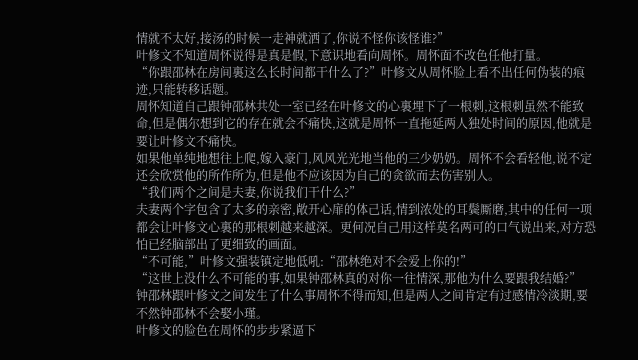情就不太好,接汤的时候一走神就洒了,你说不怪你该怪谁?”
叶修文不知道周怀说得是真是假,下意识地看向周怀。周怀面不改色任他打量。
“你跟邵林在房间裏这么长时间都干什么了?”叶修文从周怀脸上看不出任何伪装的痕迹,只能转移话题。
周怀知道自己跟钟邵林共处一室已经在叶修文的心裏埋下了一根刺,这根刺虽然不能致命,但是偶尔想到它的存在就会不痛快,这就是周怀一直拖延两人独处时间的原因,他就是要让叶修文不痛快。
如果他单纯地想往上爬,嫁入豪门,风风光光地当他的三少奶奶。周怀不会看轻他,说不定还会欣赏他的所作所为,但是他不应该因为自己的贪欲而去伤害别人。
“我们两个之间是夫妻,你说我们干什么?”
夫妻两个字包含了太多的亲密,敞开心扉的体己话,情到浓处的耳鬓厮磨,其中的任何一项都会让叶修文心裏的那根刺越来越深。更何况自己用这样莫名两可的口气说出来,对方恐怕已经脑部出了更细致的画面。
“不可能,”叶修文强装镇定地低吼:“邵林绝对不会爱上你的!”
“这世上没什么不可能的事,如果钟邵林真的对你一往情深,那他为什么要跟我结婚?”
钟邵林跟叶修文之间发生了什么事周怀不得而知,但是两人之间肯定有过感情冷淡期,要不然钟邵林不会娶小瑾。
叶修文的脸色在周怀的步步紧逼下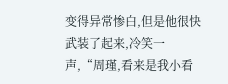变得异常惨白,但是他很快武装了起来,冷笑一声,“周瑾,看来是我小看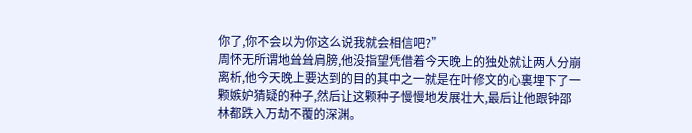你了,你不会以为你这么说我就会相信吧?”
周怀无所谓地耸耸肩膀,他没指望凭借着今天晚上的独处就让两人分崩离析,他今天晚上要达到的目的其中之一就是在叶修文的心裏埋下了一颗嫉妒猜疑的种子,然后让这颗种子慢慢地发展壮大,最后让他跟钟邵林都跌入万劫不覆的深渊。